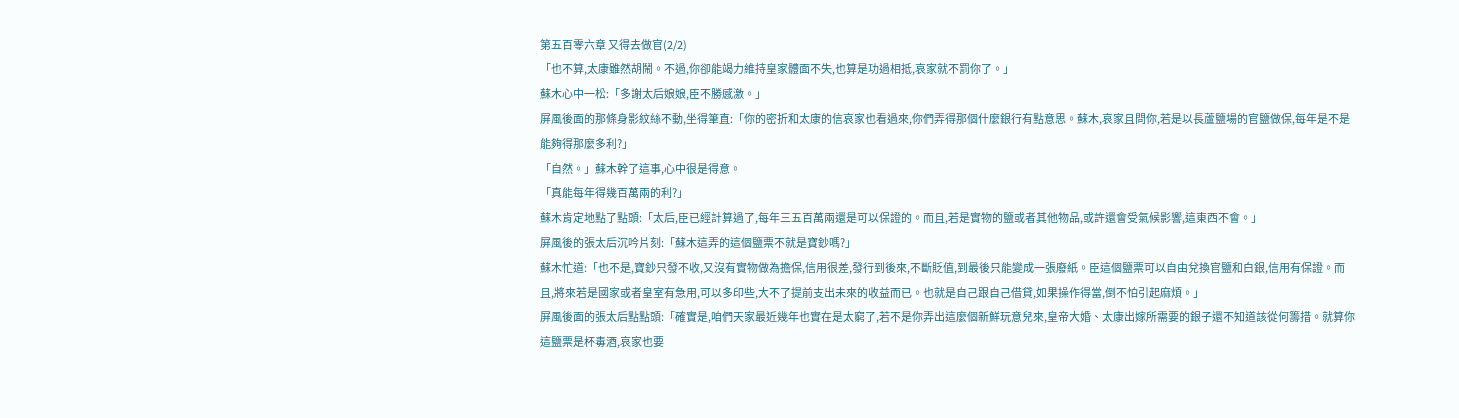第五百零六章 又得去做官(2/2)
「也不算,太康雖然胡鬧。不過,你卻能竭力維持皇家體面不失,也算是功過相抵,哀家就不罰你了。」
蘇木心中一松:「多謝太后娘娘,臣不勝感激。」
屏風後面的那條身影紋絲不動,坐得筆直:「你的密折和太康的信哀家也看過來,你們弄得那個什麼銀行有點意思。蘇木,哀家且問你,若是以長蘆鹽場的官鹽做保,每年是不是能夠得那麼多利?」
「自然。」蘇木幹了這事,心中很是得意。
「真能每年得幾百萬兩的利?」
蘇木肯定地點了點頭:「太后,臣已經計算過了,每年三五百萬兩還是可以保證的。而且,若是實物的鹽或者其他物品,或許還會受氣候影響,這東西不會。」
屏風後的張太后沉吟片刻:「蘇木這弄的這個鹽票不就是寶鈔嗎?」
蘇木忙道:「也不是,寶鈔只發不收,又沒有實物做為擔保,信用很差,發行到後來,不斷貶值,到最後只能變成一張廢紙。臣這個鹽票可以自由兌換官鹽和白銀,信用有保證。而且,將來若是國家或者皇室有急用,可以多印些,大不了提前支出未來的收益而已。也就是自己跟自己借貸,如果操作得當,倒不怕引起麻煩。」
屏風後面的張太后點點頭:「確實是,咱們天家最近幾年也實在是太窮了,若不是你弄出這麼個新鮮玩意兒來,皇帝大婚、太康出嫁所需要的銀子還不知道該從何籌措。就算你這鹽票是杯毒酒,哀家也要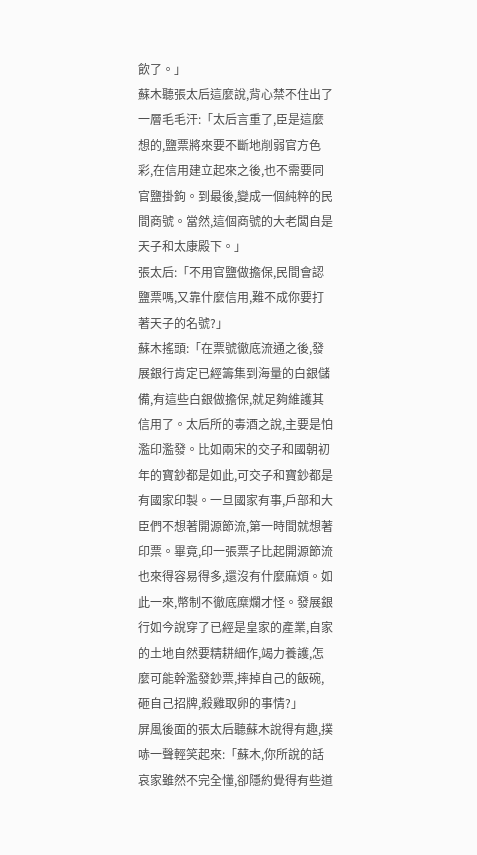飲了。」
蘇木聽張太后這麼說,背心禁不住出了一層毛毛汗:「太后言重了,臣是這麼想的,鹽票將來要不斷地削弱官方色彩,在信用建立起來之後,也不需要同官鹽掛鉤。到最後,變成一個純粹的民間商號。當然,這個商號的大老闆自是天子和太康殿下。」
張太后:「不用官鹽做擔保,民間會認鹽票嗎,又靠什麼信用,難不成你要打著天子的名號?」
蘇木搖頭:「在票號徹底流通之後,發展銀行肯定已經籌集到海量的白銀儲備,有這些白銀做擔保,就足夠維護其信用了。太后所的毒酒之說,主要是怕濫印濫發。比如兩宋的交子和國朝初年的寶鈔都是如此,可交子和寶鈔都是有國家印製。一旦國家有事,戶部和大臣們不想著開源節流,第一時間就想著印票。畢竟,印一張票子比起開源節流也來得容易得多,還沒有什麼麻煩。如此一來,幣制不徹底糜爛才怪。發展銀行如今說穿了已經是皇家的產業,自家的土地自然要精耕細作,竭力養護,怎麼可能幹濫發鈔票,摔掉自己的飯碗,砸自己招牌,殺雞取卵的事情?」
屏風後面的張太后聽蘇木說得有趣,撲哧一聲輕笑起來:「蘇木,你所說的話哀家雖然不完全懂,卻隱約覺得有些道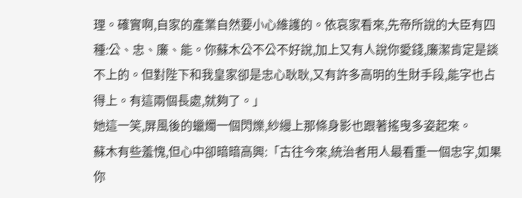理。確實啊,自家的產業自然要小心維護的。依哀家看來,先帝所說的大臣有四種:公、忠、廉、能。你蘇木公不公不好說,加上又有人說你愛錢,廉潔肯定是談不上的。但對陛下和我皇家卻是忠心耿耿,又有許多高明的生財手段,能字也占得上。有這兩個長處,就夠了。」
她這一笑,屏風後的蠟燭一個閃爍,紗縵上那條身影也跟著搖曳多姿起來。
蘇木有些羞愧,但心中卻暗暗高興:「古往今來,統治者用人最看重一個忠字,如果你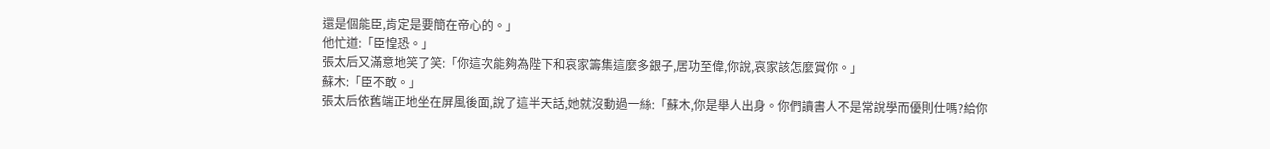還是個能臣,肯定是要簡在帝心的。」
他忙道:「臣惶恐。」
張太后又滿意地笑了笑:「你這次能夠為陛下和哀家籌集這麼多銀子,居功至偉,你說,哀家該怎麼賞你。」
蘇木:「臣不敢。」
張太后依舊端正地坐在屏風後面,說了這半天話,她就沒動過一絲:「蘇木,你是舉人出身。你們讀書人不是常說學而優則仕嗎?給你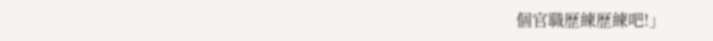個官職歷練歷練吧!」